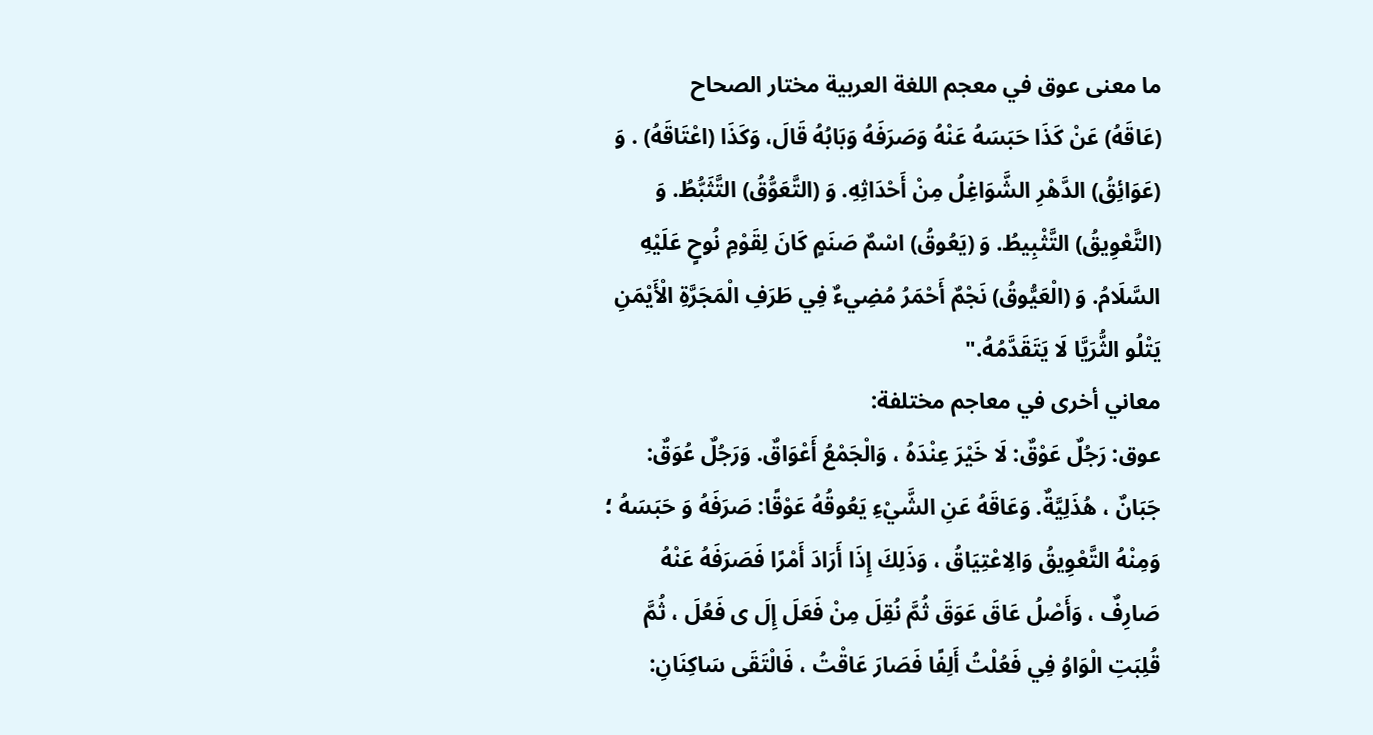ما معنى عوق في معجم اللغة العربية مختار الصحاح
(عَاقَهُ) عَنْ كَذَا حَبَسَهُ عَنْهُ وَصَرَفَهُ وَبَابُهُ قَالَ، وَكَذَا (اعْتَاقَهُ) . وَ (عَوَائِقُ) الدَّهْرِ الشَّوَاغِلُ مِنْ أَحْدَاثِهِ. وَ (التَّعَوُّقُ) التَّثَبُّطُ. وَ (التَّعْوِيقُ) التَّثْبِيطُ. وَ (يَعُوقُ) اسْمٌ صَنَمٍ كَانَ لِقَوْمِ نُوحٍ عَلَيْهِ السَّلَامُ. وَ (الْعَيُّوقُ) نَجْمٌ أَحْمَرُ مُضِيءٌ فِي طَرَفِ الْمَجَرَّةِ الْأَيْمَنِ يَتْلُو الثُّرَيَّا لَا يَتَقَدَّمُهُ."
معاني أخرى في معاجم مختلفة:
عوق: رَجُلٌ عَوْقٌ: لَا خَيْرَ عِنْدَهُ ، وَالْجَمْعُ أَعْوَاقٌ. وَرَجُلٌ عُوَقٌ: جَبَانٌ ، هُذَلِيَّةٌ. وَعَاقَهُ عَنِ الشَّيْءِ يَعُوقُهُ عَوْقًا: صَرَفَهُ وَ حَبَسَهُ ؛ وَمِنْهُ التَّعْوِيقُ وَالِاعْتِيَاقُ ، وَذَلِكَ إِذَا أَرَادَ أَمْرًا فَصَرَفَهُ عَنْهُ صَارِفٌ ، وَأَصْلُ عَاقَ عَوَقَ ثُمَّ نُقِلَ مِنْ فَعَلَ إِلَ ى فَعُلَ ، ثُمَّ قُلِبَتِ الْوَاوُ فِي فَعُلْتُ أَلِفًا فَصَارَ عَاقْتُ ، فَالْتَقَى سَاكِنَانِ: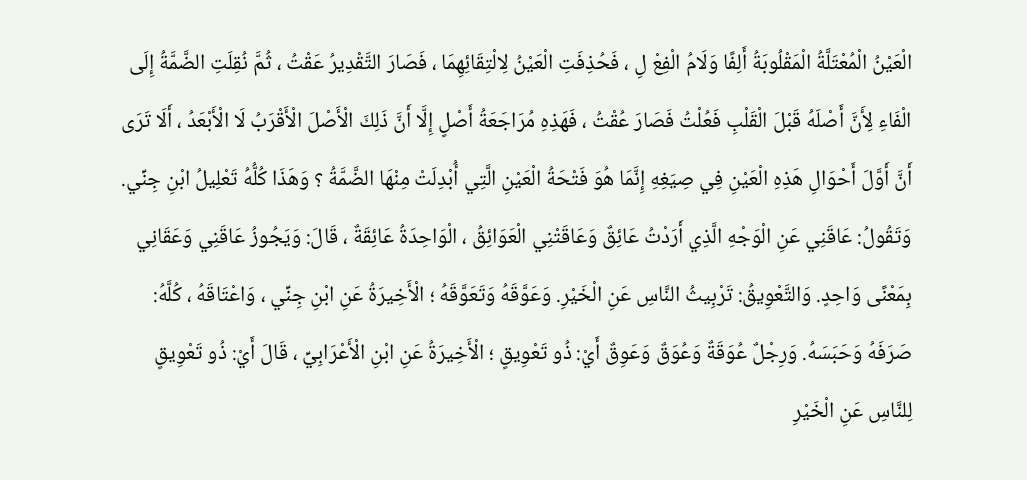الْعَيْنُ الْمُعْتَلَّةُ الْمَقْلُوبَةُ أَلِفًا وَلَامُ الْفِعْ لِ ، فَحُذِفَتِ الْعَيْنُ لِالْتِقَائِهِمَا ، فَصَارَ التَّقْدِيرُ عَقْتُ ، ثُمَّ نُقِلَتِ الضَّمَّةُ إِلَى الْفَاءِ لِأَنَّ أَصْلَهُ قَبْلَ الْقَلْبِ فَعُلْتُ فَصَارَ عُقْتُ ، فَهَذِهِ مُرَاجَعَةُ أَصْلٍ إِلَّا أَنَّ ذَلِكَ الْأَصْلَ الْأَقْرَبُ لَا الْأَبْعَدُ ، أَلَا تَرَى أَنَّ أَوَّلَ أَحْوَالِ هَذِهِ الْعَيْنِ فِي صِيَغِهِ إِنَّمَا هُوَ فَتْحَةُ الْعَيْنِ الَّتِي أُبْدِلَتْ مِنْهَا الضَّمَّةُ ؟ وَهَذَا كُلُّهُ تَعْلِيلُ ابْنِ جِنِّي. وَتَقُولُ: عَاقَنِي عَنِ الْوَجْهِ الَّذِي أَرَدْتُ عَائِقٌ وَعَاقَتْنِي الْعَوَائِقُ ، الْوَاحِدَةُ عَائِقَةٌ ، قَالَ: وَيَجُوزُ عَاقَنِي وَعَقَانِي بِمَعْنًى وَاحِدٍ. وَالتَّعْوِيقُ: تَرْبِيثُ النَّاسِ عَنِ الْخَيْرِ. وَعَوَّقَهُ وَتَعَوَّقَهُ ؛ الْأَخِيرَةُ عَنِ ابْنِ جِنِّي ، وَاعْتَاقَهُ ، كُلَّهُ: صَرَفَهُ وَحَبَسَهُ. وَرِجْلٌ عُوَقَةٌ وَعُوَقٌ وَعَوِقٌ أَيْ: ذُو تَعْوِيقٍ ؛ الْأَخِيرَةُ عَنِ ابْنِ الْأَعْرَابِيِّ ، قَالَ أَيْ: ذُو تَعْوِيقٍ لِلنَّاسِ عَنِ الْخَيْرِ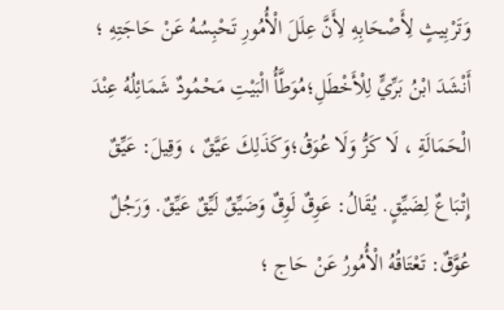وَتَرْبِيثٍ لِأَصْحَابِهِ لِأَنَّ عِلَلَ الْأُمُورِ تَحْبِسُهُ عَنْ حَاجَتِهِ ؛ أَنْشَدَ ابْنُ بَرِّيٍّ لِلْأَخْطَلِ؛مُوَطَّأُ الْبَيْتِ مَحْمُودٌ شَمَائِلُهُ عِنْدَ الْحَمَالَةِ ، لَا كَزُّ وَلَا عُوَقُ؛وَكَذَلِكَ عَيَّقٌ ، وَقِيلَ: عَيِّقٌ إِتْبَاعٌ لِضَيِّقٍ. يُقَالُ: عَوِقٌ لَوِقٌ وَضَيِّقٌ لَيِّقٌ عَيِّقٌ. وَرَجُلٌ عُوَّقٌ: تَعْتَاقُهُ الْأُمُورُ عَنْ حَاج ؛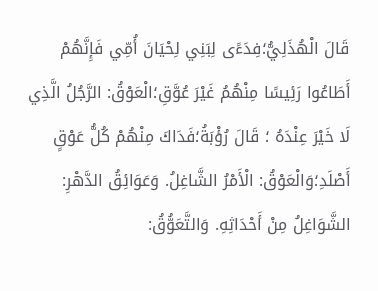قَالَ الْهُذَلِيُّ؛فِدَءًى لِبَنِي لِحْيَانَ أُمِّي فَإِنَّهُمْ أَطَاعُوا رَئِيسًا مِنْهُمُ غَيْرَ عُوَّقِ؛الْعَوْقُ: الرَّجُلُ الَّذِي لَا خَيْرَ عِنْدَهُ ؛ قَالَ رُؤْبَةُ؛فَدَاكَ مِنْهُمْ كُلُّ عَوْقٍ أَصْلَدِ؛وَالْعَوْقُ: الْأَمْرُ الشَّاغِلُ. وَعَوَائِقُ الدَّهْرِ: الشَّوَاغِلُ مِنْ أَحْدَاثِهِ. وَالتَّعَوُّقُ: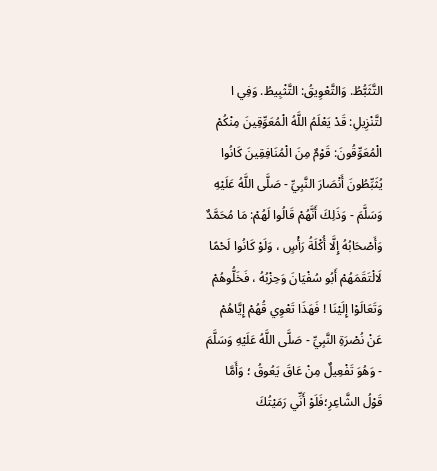التَّثَبُّطُ. وَالتَّعْوِيقُ: التَّثْبِيطُ. وَفِي ا لتَّنْزِيلِ: قَدْ يَعْلَمُ اللَّهُ الْمُعَوِّقِينَ مِنْكُمْ الْمُعَوِّقُونَ: قَوْمٌ مِنَ الْمُنَافِقِينَ كَانُوا يُثَبِّطُونَ أَنْصَارَ النَّبِيِّ - صَلَّى اللَّهُ عَلَيْهِ وَسَلَّمَ - وَذَلِكَ أَنَّهُمْ قَالُوا لَهُمْ: مَا مُحَمَّدٌ وَأَصْحَابُهُ إِلَّا أُكْلَةُ رَأْسٍ ، وَلَوْ كَانُوا لَحْمًا لَالْتَقَمَهُمْ أَبُو سُفْيَانَ وَحِزْبُهُ ، فَخَلُّوهُمْ وَتَعَالَوْا إِلَيْنَا ! فَهَذَا تَعْوِي قُهُمْ إِيَّاهُمْ عَنْ نُصْرَةِ النَّبِيِّ - صَلَّى اللَّهُ عَلَيْهِ وَسَلَّمَ - وَهُوَ تَفْعِيلٌ مِنْ عَاقَ يَعُوقُ ؛ وَأَمَّا قَوْلُ الشَّاعِرِ؛فَلَوْ أَنِّي رَمَيْتُكَ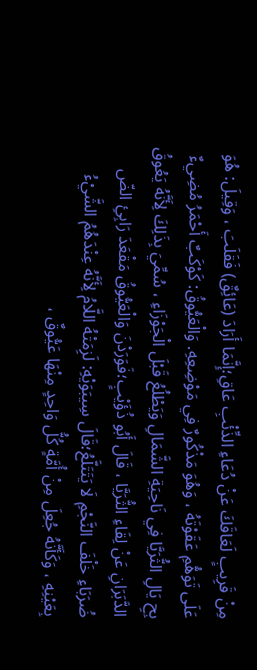مِنْ قَرِيبٍ لَعَاقَكَ عَنْ دُعَاءِ الذِّئْبِ عَاقِ؛إِنَّمَا أَرَادَ (عَائِقٌ) فَقَلَبَ ، وَقِيلَ: هُوَ عَلَى تَوَهُّمِ عَقَوْتَهُ ، وَهُوَ مَذْكُورٌ فِي مَوْضِعِهِ. وَالْعَيُّوقُ: كَوْكَبٌ أَحْمَرُ مُضِيءٌ بِحِ يَالِ الثُّرَيَّا فِي نَاحِيَةِ الشَّمَالِ وَيَطْلُعُ قَبْلَ الْجَوْزَاءِ ، سُمِّيَ بِذَلِكَ لِأَنَّهُ يَعُوقُ الدَّبَرَانِ عَنْ لِقَاءِ الثُّرَيَّا ، قَالَ أَبُو ذُؤَيْبٍ؛فَوَرَدْنَ وَالْعَيُّوقُ مَقْعَدَ رَابِئِ الضّ ضُرَبَاءِ خَلْفَ النَّجْمِ لَا يَتَتَلَّعُ؛قَالَ سِيبَوَيْهِ: لَزِمَتْهُ اللَّامُ لِأَنَّهُ عِنْدَهُمُ الشَّيْءُ بِعَيْنِهِ ، وَكَأَنَّهُ جُعِلَ مِنْ أُمَّةٍ كُلُّ وَاحِدٍ مِنْهَا عَيُّوقٌ ،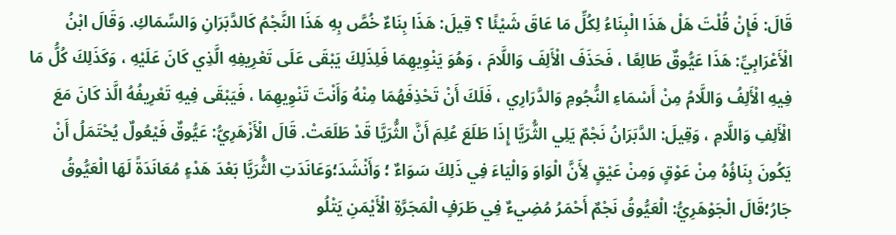قَالَ: فَإِنْ قُلْتَ هَلْ هَذَا الْبِنَاءُ لِكُلِّ مَا عَاقَ شَيْئًا ؟ قِيلَ: هَذَا بِنَاءٌ خُصَّ بِهِ هَذَا النَّجْمُ كَالدَّبَرَانِ وَالسِّمَاكِ. وَقَالَ ابْنُ الْأَعْرَابِيِّ: هَذَا عَيُّوقٌ طَالِعًا ، فَحَذَفَ الْأَلِفَ وَاللَّامَ ، وَهُوَ يَنْوِيهِمَا فَلِذَلِكَ يَبْقَى عَلَى تَعْرِيفِهِ الَّذِي كَانَ عَلَيْهِ ، وَكَذَلِكَ كُلُّ مَا فِيهِ الْأَلِفُ وَاللَّامُ مِنْ أَسْمَاءِ النُّجُومِ وَالدَّرَارِي ، فَلَكَ أَنْ تَحْذِفَهُمَا مِنْهُ وَأَنْتَ تَنْوِيهِمَا ، فَيَبْقَى فِيهِ تَعْرِيفُهُ الَّذ كَانَ مَعَ الْأَلِفِ وَاللَّامِ ، وَقِيلَ: الدَّبَرَانُ نَجْمٌ يَلِي الثُّرَيَّا إِذَا طَلَعَ عُلِمَ أَنَّ الثُّرَيَّا قَدْ طَلَعَتْ. قَالَ الْأَزْهَرِيُّ: عَيُّوقٌ فَيْعُولٌ يُحْتَمَلُ أَنْ يَكُونَ بِنَاؤُهُ مِنْ عَوْقٍ وَمِنْ عَيْقٍ لِأَنَّ الْوَاوَ وَالْيَاءَ فِي ذَلِكَ سَوَاءٌ ؛ وَأَنْشَدَ؛وَعَانَدَتِ الثُّرَيَّا بَعْدَ هَدْءٍ مُعَانَدَةً لَهَا الْعَيُّوقُ جَارُ؛قَالَ الْجَوْهَرِيُّ: الْعَيُّوقُ نَجْمٌ أَحْمَرُ مُضِيءٌ فِي طَرَفٍ الْمَجَرَّةِ الْأَيْمَنِ يَتْلُو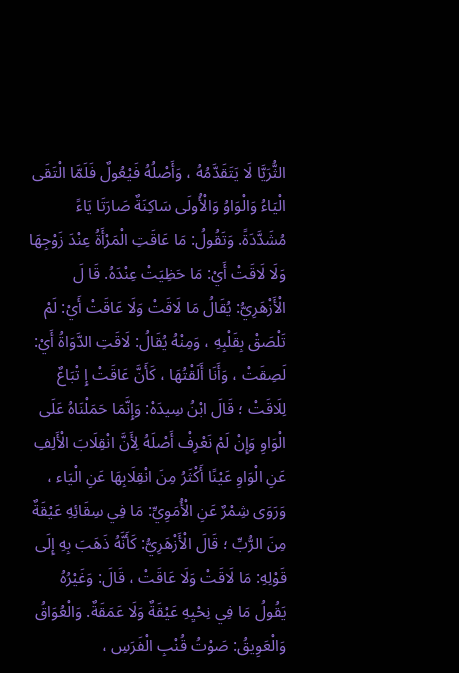الثُّرَيَّا لَا يَتَقَدَّمُهُ ، وَأَصْلُهُ فَيْعُولٌ فَلَمَّا الْتَقَى الْيَاءُ وَالْوَاوُ وَالْأُولَى سَاكِنَةٌ صَارَتَا يَاءً مُشَدَّدَةً. وَتَقُولُ: مَا عَاقَتِ الْمَرْأَةُ عِنْدَ زَوْجِهَا وَلَا لَاقَتْ أَيْ: مَا حَظِيَتْ عِنْدَهُ. قَا لَ الْأَزْهَرِيُّ: يُقَالُ مَا لَاقَتْ وَلَا عَاقَتْ أَيْ: لَمْ تَلْصَقْ بِقَلْبِهِ ، وَمِنْهُ يُقَالُ: لَاقَتِ الدَّوَاةُ أَيْ: لَصِقَتْ ، وَأَنَا أَلَقْتُهَا ، كَأَنَّ عَاقَتْ إِ تْبَاعٌ لِلَاقَتْ ؛ قَالَ ابْنُ سِيدَهْ: وَإِنَّمَا حَمَلْنَاهُ عَلَى الْوَاوِ وَإِنْ لَمْ نَعْرِفْ أَصْلَهُ لِأَنَّ انْقِلَابَ الْأَلِفِ عَنِ الْوَاوِ عَيْنًا أَكْثَرُ مِنَ انْقِلَابِهَا عَنِ الْيَاء ، وَرَوَى شِمْرٌ عَنِ الْأُمَوِيِّ: مَا فِي سِقَائِهِ عَيْقَةٌ مِنَ الرُّبِّ ؛ قَالَ الْأَزْهَرِيُّ: كَأَنَّهُ ذَهَبَ بِهِ إِلَى قَوْلِهِ: مَا لَاقَتْ وَلَا عَاقَتْ ، قَالَ: وَغَيْرُهُ يَقُولُ مَا فِي نِحْيِهِ عَيْقَةٌ وَلَا عَمَقَةٌ. وَالْعُوَاقُ وَالْعَوِيقُ: صَوْتُ قُنْبِ الْفَرَسِ ،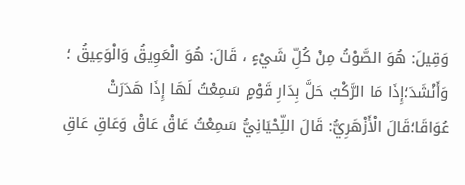وَقِيلَ: هُوَ الصَّوْتُ مِنْ كُلِّ شَيْءٍ ، قَالَ: هُوَ الْعَوِيقُ وَالْوَعِيقُ ؛ وَأَنْشَدَ؛إِذَا مَا الرَّكْبُ حَلَّ بِدَارِ قَوْمٍ سَمِعْتُ لَهَا إِذَا هَدَرَتْ عُوَاقَا؛قَالَ الْأَزْهَرِيُّ: قَالَ اللِّحْيَانِيُّ سَمِعْتُ عَاقْ عَاقْ وَعَاقِ عَاقِ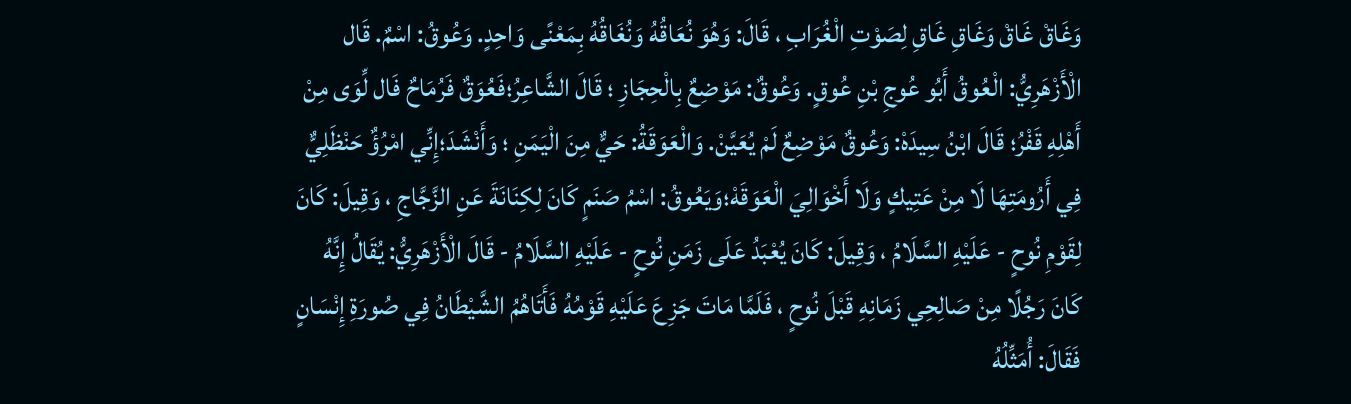وَغَاقْ غَاقْ وَغَاقِ غَاقِ لِصَوْتِ الْغُرَابِ ، قَالَ: وَهُوَ نُعَاقُهُ وَنُغَاقُهُ بِمَعْنًى وَاحِدٍ. وَعُوقُ: اسْمٌ. قَال الْأَزْهَرِيُّ: الْعُوقُ أَبُو عُوجِ بْنِ عُوقٍ. وَعُوقٌ: مَوْضِعٌ بِالْحِجَازِ ؛ قَالَ الشَّاعِرُ؛فَعُوَقٌ فَرُمَاحٌ فَال لِّوَى مِنْ أَهْلِهِ قَفْرُ؛ قَالَ ابْنُ سِيدَهْ: وَعُوقٌ مَوْضِعٌ لَمْ يُعَيَّنْ. وَالْعَوَقَةُ: حَيٌّ مِنَ الْيَمَنِ ؛ وَأَنْشَدَ؛إِنِّي امْرُؤٌ حَنْظَلِيٌّ فِي أَرُومَتِهَا لَا مِنْ عَتِيكٍ وَلَا أَخْوَالِيَ الْعَوَقَهْ؛وَيَعُوقُ: اسْمُ صَنَمٍ كَانَ لِكِنَانَةَ عَنِ الزَّجَّاجِ ، وَقِيلَ: كَانَ لِقَوْمِ نُوحٍ - عَلَيْهِ السَّلَامُ ، وَقِيلَ: كَانَ يُعْبَدُ عَلَى زَمَنِ نُوحٍ - عَلَيْهِ السَّلَامُ - قَالَ الْأَزْهَرِيُّ: يُقَالُ إِنَّهُ كَانَ رَجُلًا مِنْ صَالِحِي زَمَانِهِ قَبْلَ نُوحٍ ، فَلَمَّا مَاتَ جَزِعَ عَلَيْهِ قَوْمُهُ فَأَتَاهُمُ الشَّيْطَانُ فِي صُورَةِ إِنْسَانٍ فَقَالَ: أُمَثِّلُهُ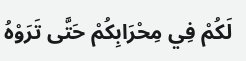لَكُمْ فِي مِحْرَابِكُمْ حَتَّى تَرَوْهُ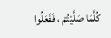كُلَّمَا صَلَّيْتُمْ ، فَفَعَلُوا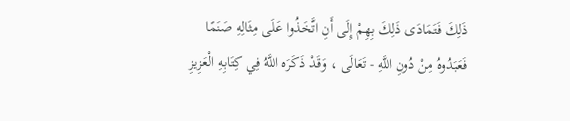ذَلِكَ فَتَمَادَى ذَلِكَ بِهِمْ إِلَى أَنِ اتَّخَذُوا عَلَى مِثَالِهِ صَنَمًا فَعَبَدُوهُ مِنْ دُونِ اللَّهِ - تَعَالَى ، وَقَدْ ذَكَرَه اللَّهُ فِي كِتَابِهِ الْعَزِيزِ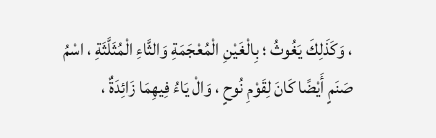، وَكَذَلِكَ يَغُوثُ ؛ بِالْغَيْنِ الْمُعْجَمَةِ وَالثَّاءِ الْمُثَلَّثَةِ ، اسْمُ صَنَمٍ أَيْضًا كَانَ لِقَوْمِ نُوحٍ ، وَالْ يَاءُ فِيهِمَا زَائِدَةٌ ،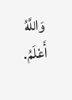وَاللَّهُ أَعْلَمُ.